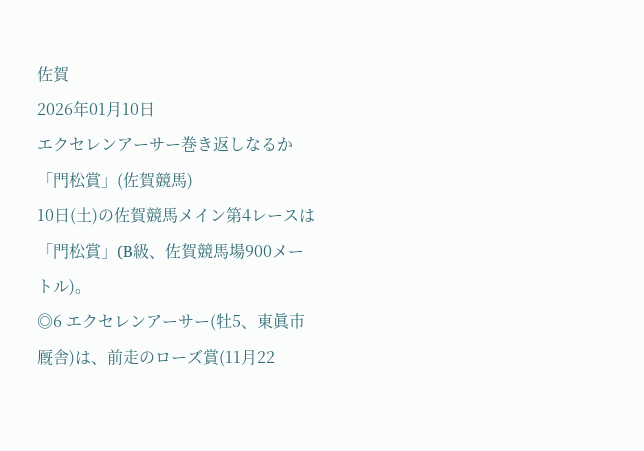佐賀
2026年01月10日
エクセレンアーサー巻き返しなるか「門松賞」(佐賀競馬)
10日(土)の佐賀競馬メイン第4レースは「門松賞」(B級、佐賀競馬場900メートル)。
◎6 エクセレンアーサー(牡5、東眞市厩舎)は、前走のローズ賞(11月22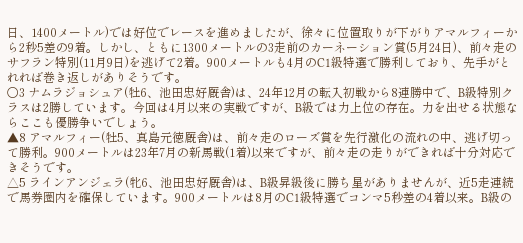日、1400メートル)では好位でレースを進めましたが、徐々に位置取りが下がりアマルフィーから2秒5差の9着。しかし、ともに1300メートルの3走前のカーネーション賞(5月24日)、前々走のサフラン特別(11月9日)を逃げて2着。900メートルも4月のC1級特選で勝利しており、先手がとれれば巻き返しがありそうです。
○3 ナムラジョシュア(牡6、池田忠好厩舎)は、24年12月の転入初戦から8連勝中で、B級特別クラスは2勝しています。今回は4月以来の実戦ですが、B級では力上位の存在。力を出せる状態ならここも優勝争いでしょう。
▲8 アマルフィー(牡5、真島元徳厩舎)は、前々走のローズ賞を先行激化の流れの中、逃げ切って勝利。900メートルは23年7月の新馬戦(1着)以来ですが、前々走の走りができれば十分対応できそうです。
△5 ラインアンジェラ(牝6、池田忠好厩舎)は、B級昇級後に勝ち星がありませんが、近5走連続で馬券圏内を確保しています。900メートルは8月のC1級特選でコンマ5秒差の4着以来。B級の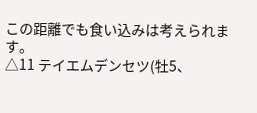この距離でも食い込みは考えられます。
△11 テイエムデンセツ(牡5、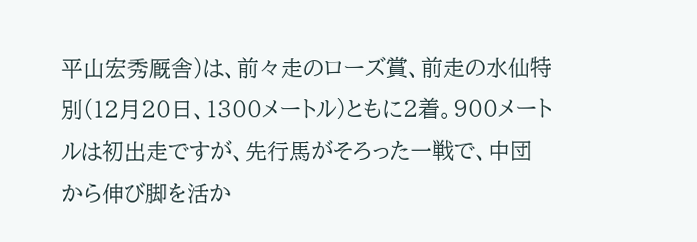平山宏秀厩舎)は、前々走のローズ賞、前走の水仙特別(12月20日、1300メートル)ともに2着。900メートルは初出走ですが、先行馬がそろった一戦で、中団から伸び脚を活か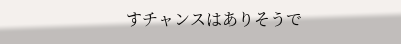すチャンスはありそうで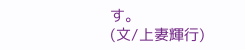す。
(文/上妻輝行)